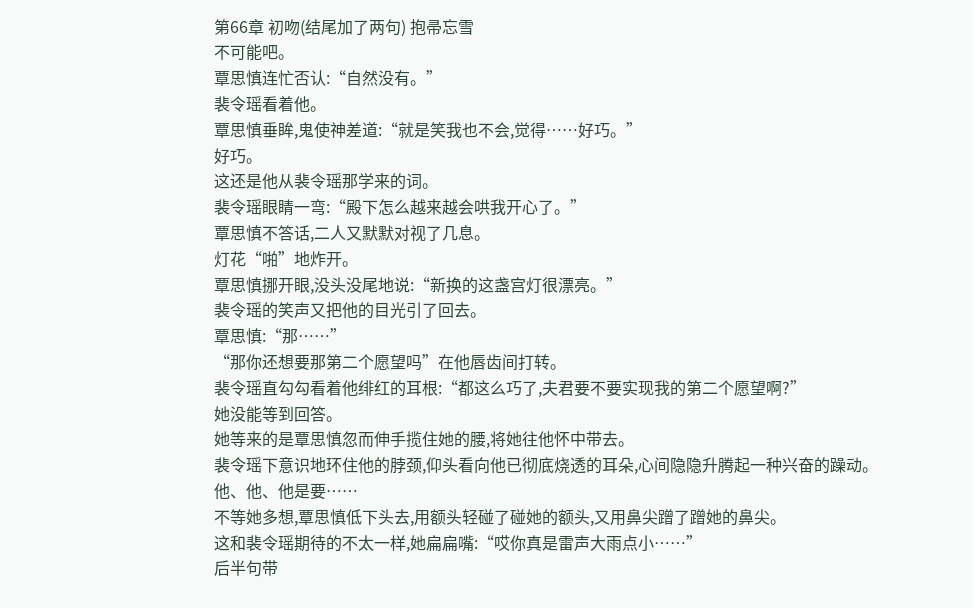第66章 初吻(结尾加了两句) 抱帚忘雪
不可能吧。
覃思慎连忙否认:“自然没有。”
裴令瑶看着他。
覃思慎垂眸,鬼使神差道:“就是笑我也不会,觉得……好巧。”
好巧。
这还是他从裴令瑶那学来的词。
裴令瑶眼睛一弯:“殿下怎么越来越会哄我开心了。”
覃思慎不答话,二人又默默对视了几息。
灯花“啪”地炸开。
覃思慎挪开眼,没头没尾地说:“新换的这盏宫灯很漂亮。”
裴令瑶的笑声又把他的目光引了回去。
覃思慎:“那……”
“那你还想要那第二个愿望吗”在他唇齿间打转。
裴令瑶直勾勾看着他绯红的耳根:“都这么巧了,夫君要不要实现我的第二个愿望啊?”
她没能等到回答。
她等来的是覃思慎忽而伸手揽住她的腰,将她往他怀中带去。
裴令瑶下意识地环住他的脖颈,仰头看向他已彻底烧透的耳朵,心间隐隐升腾起一种兴奋的躁动。
他、他、他是要……
不等她多想,覃思慎低下头去,用额头轻碰了碰她的额头,又用鼻尖蹭了蹭她的鼻尖。
这和裴令瑶期待的不太一样,她扁扁嘴:“哎你真是雷声大雨点小……”
后半句带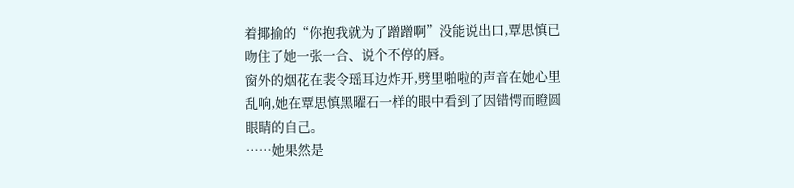着揶揄的“你抱我就为了蹭蹭啊”没能说出口,覃思慎已吻住了她一张一合、说个不停的唇。
窗外的烟花在裴令瑶耳边炸开,劈里啪啦的声音在她心里乱响,她在覃思慎黑曜石一样的眼中看到了因错愕而瞪圆眼睛的自己。
……她果然是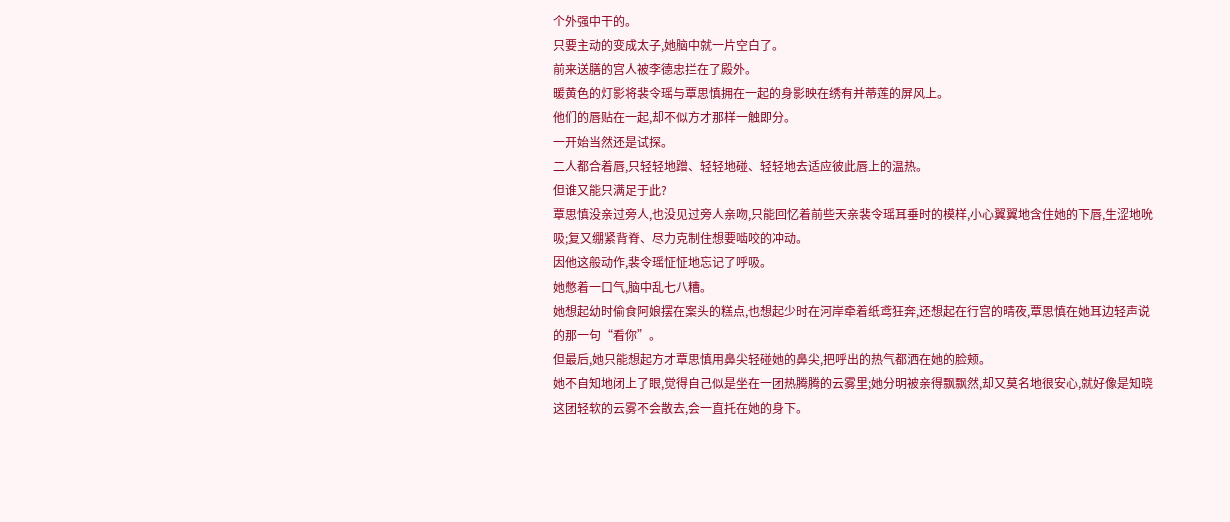个外强中干的。
只要主动的变成太子,她脑中就一片空白了。
前来送膳的宫人被李德忠拦在了殿外。
暖黄色的灯影将裴令瑶与覃思慎拥在一起的身影映在绣有并蒂莲的屏风上。
他们的唇贴在一起,却不似方才那样一触即分。
一开始当然还是试探。
二人都合着唇,只轻轻地蹭、轻轻地碰、轻轻地去适应彼此唇上的温热。
但谁又能只满足于此?
覃思慎没亲过旁人,也没见过旁人亲吻,只能回忆着前些天亲裴令瑶耳垂时的模样,小心翼翼地含住她的下唇,生涩地吮吸;复又绷紧背脊、尽力克制住想要啮咬的冲动。
因他这般动作,裴令瑶怔怔地忘记了呼吸。
她憋着一口气,脑中乱七八糟。
她想起幼时偷食阿娘摆在案头的糕点,也想起少时在河岸牵着纸鸢狂奔,还想起在行宫的晴夜,覃思慎在她耳边轻声说的那一句“看你”。
但最后,她只能想起方才覃思慎用鼻尖轻碰她的鼻尖,把呼出的热气都洒在她的脸颊。
她不自知地闭上了眼,觉得自己似是坐在一团热腾腾的云雾里;她分明被亲得飘飘然,却又莫名地很安心,就好像是知晓这团轻软的云雾不会散去,会一直托在她的身下。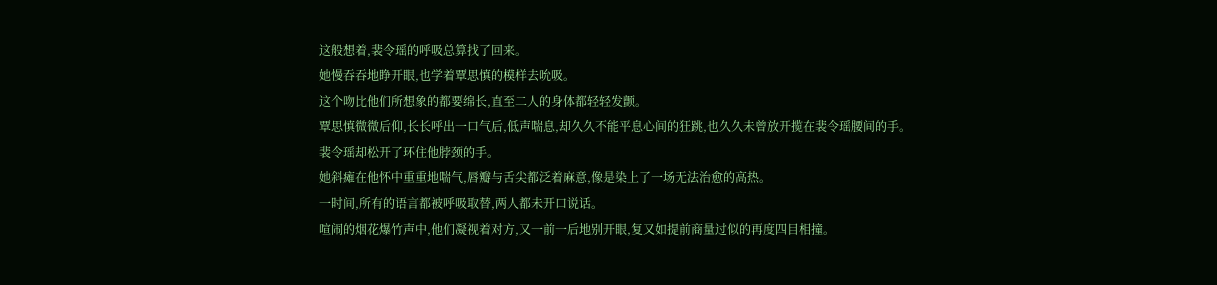这般想着,裴令瑶的呼吸总算找了回来。
她慢吞吞地睁开眼,也学着覃思慎的模样去吮吸。
这个吻比他们所想象的都要绵长,直至二人的身体都轻轻发颤。
覃思慎微微后仰,长长呼出一口气后,低声喘息,却久久不能平息心间的狂跳,也久久未曾放开揽在裴令瑶腰间的手。
裴令瑶却松开了环住他脖颈的手。
她斜瘫在他怀中重重地喘气,唇瓣与舌尖都泛着麻意,像是染上了一场无法治愈的高热。
一时间,所有的语言都被呼吸取替,两人都未开口说话。
喧闹的烟花爆竹声中,他们凝视着对方,又一前一后地别开眼,复又如提前商量过似的再度四目相撞。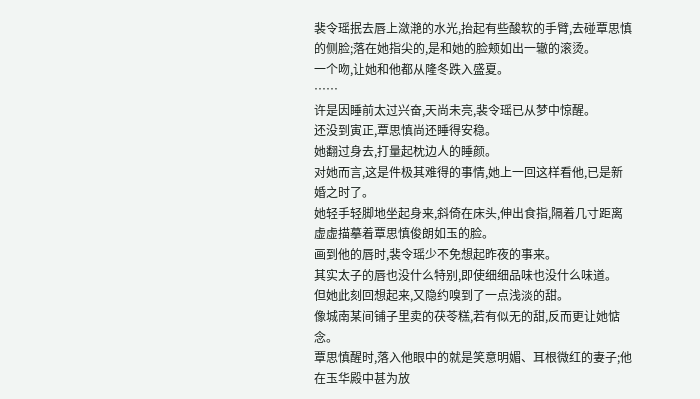裴令瑶抿去唇上潋滟的水光,抬起有些酸软的手臂,去碰覃思慎的侧脸;落在她指尖的,是和她的脸颊如出一辙的滚烫。
一个吻,让她和他都从隆冬跌入盛夏。
……
许是因睡前太过兴奋,天尚未亮,裴令瑶已从梦中惊醒。
还没到寅正,覃思慎尚还睡得安稳。
她翻过身去,打量起枕边人的睡颜。
对她而言,这是件极其难得的事情,她上一回这样看他,已是新婚之时了。
她轻手轻脚地坐起身来,斜倚在床头,伸出食指,隔着几寸距离虚虚描摹着覃思慎俊朗如玉的脸。
画到他的唇时,裴令瑶少不免想起昨夜的事来。
其实太子的唇也没什么特别,即使细细品味也没什么味道。
但她此刻回想起来,又隐约嗅到了一点浅淡的甜。
像城南某间铺子里卖的茯苓糕,若有似无的甜,反而更让她惦念。
覃思慎醒时,落入他眼中的就是笑意明媚、耳根微红的妻子;他在玉华殿中甚为放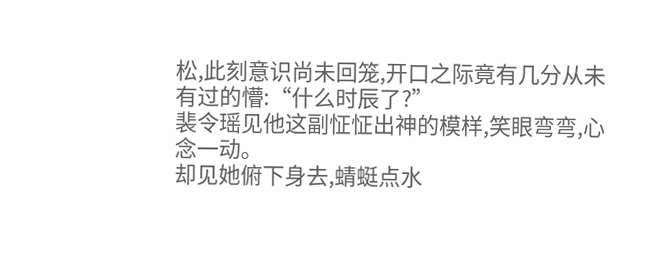松,此刻意识尚未回笼,开口之际竟有几分从未有过的懵:“什么时辰了?”
裴令瑶见他这副怔怔出神的模样,笑眼弯弯,心念一动。
却见她俯下身去,蜻蜓点水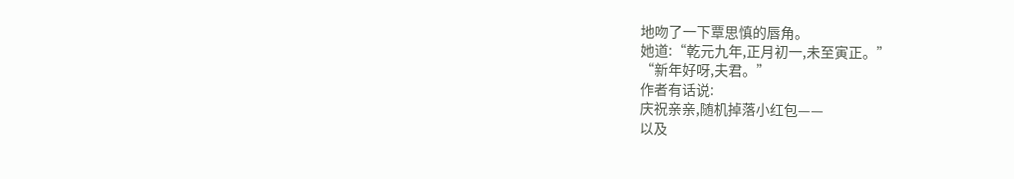地吻了一下覃思慎的唇角。
她道:“乾元九年,正月初一,未至寅正。”
“新年好呀,夫君。”
作者有话说:
庆祝亲亲,随机掉落小红包——
以及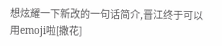想炫耀一下新改的一句话简介,晋江终于可以用emoji啦[撒花]